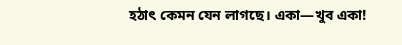হঠাৎ কেমন যেন লাগছে। একা—খুব একা!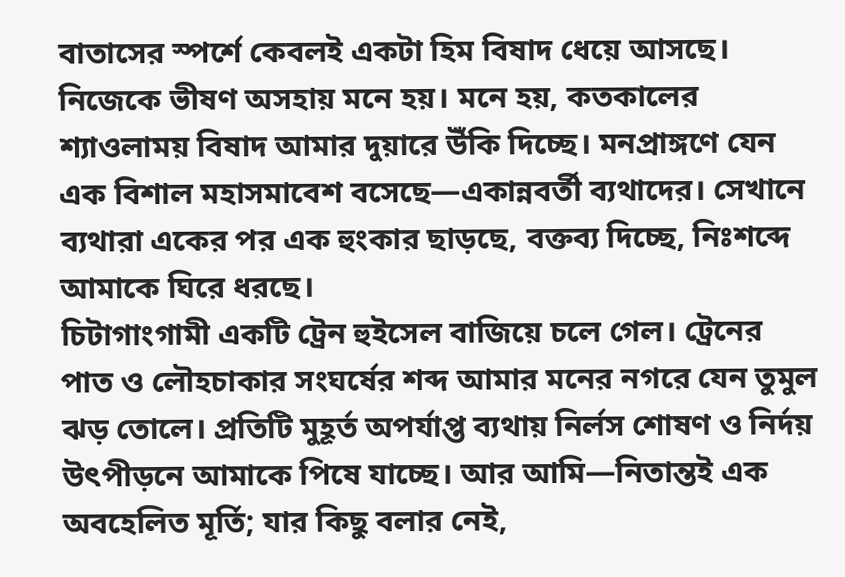বাতাসের স্পর্শে কেবলই একটা হিম বিষাদ ধেয়ে আসছে। নিজেকে ভীষণ অসহায় মনে হয়। মনে হয়, কতকালের শ্যাওলাময় বিষাদ আমার দুয়ারে উঁকি দিচ্ছে। মনপ্রাঙ্গণে যেন এক বিশাল মহাসমাবেশ বসেছে—একান্নবর্তী ব্যথাদের। সেখানে ব্যথারা একের পর এক হুংকার ছাড়ছে, বক্তব্য দিচ্ছে, নিঃশব্দে আমাকে ঘিরে ধরছে।
চিটাগাংগামী একটি ট্রেন হুইসেল বাজিয়ে চলে গেল। ট্রেনের পাত ও লৌহচাকার সংঘর্ষের শব্দ আমার মনের নগরে যেন তুমুল ঝড় তোলে। প্রতিটি মুহূর্ত অপর্যাপ্ত ব্যথায় নির্লস শোষণ ও নির্দয় উৎপীড়নে আমাকে পিষে যাচ্ছে। আর আমি—নিতান্তই এক অবহেলিত মূর্তি; যার কিছু বলার নেই,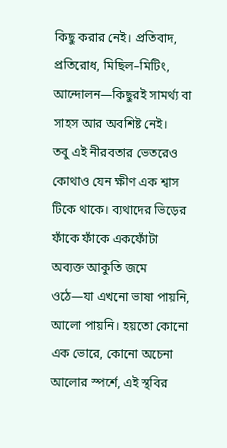কিছু করার নেই। প্রতিবাদ, প্রতিরোধ, মিছিল–মিটিং, আন্দোলন—কিছুরই সামর্থ্য বা সাহস আর অবশিষ্ট নেই।
তবু এই নীরবতার ভেতরেও কোথাও যেন ক্ষীণ এক শ্বাস টিকে থাকে। ব্যথাদের ভিড়ের ফাঁকে ফাঁকে একফোঁটা অব্যক্ত আকুতি জমে ওঠে—যা এখনো ভাষা পায়নি, আলো পায়নি। হয়তো কোনো এক ভোরে, কোনো অচেনা আলোর স্পর্শে, এই স্থবির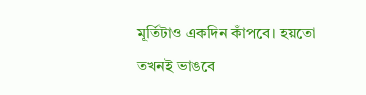মূর্তিটাও একদিন কাঁপবে। হয়তো তখনই ভাঙবে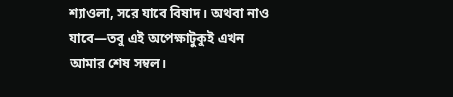শ্যাওলা, সরে যাবে বিষাদ। অথবা নাও যাবে—তবু এই অপেক্ষাটুকুই এখন আমার শেষ সম্বল।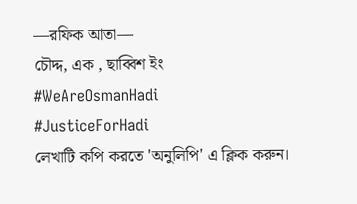—রফিক আতা—
চৌদ্দ, এক , ছাব্বিশ ইং
#WeAreOsmanHadi
#JusticeForHadi
লেখাটি কপি করতে 'অনুলিপি' এ ক্লিক করুন।